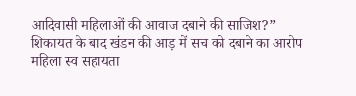आदिवासी महिलाओं की आवाज दबाने की साजिश?” शिकायत के बाद खंडन की आड़ में सच को दबाने का आरोप
महिला स्व सहायता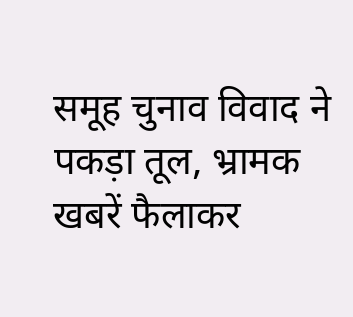समूह चुनाव विवाद ने पकड़ा तूल, भ्रामक खबरें फैलाकर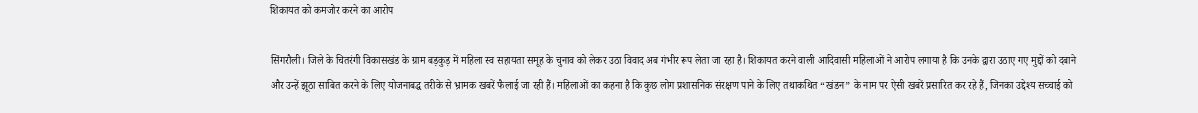शिकायत को कमजोर करने का आरोप

सिंगरौली। जिले के चितरंगी विकासखंड के ग्राम बड़कुड़ में महिला स्व सहायता समूह के चुनाव को लेकर उठा विवाद अब गंभीर रूप लेता जा रहा है। शिकायत करने वाली आदिवासी महिलाओं ने आरोप लगाया है कि उनके द्वारा उठाए गए मुद्दों को दबाने और उन्हें झूठा साबित करने के लिए योजनाबद्ध तरीके से भ्रामक खबरें फैलाई जा रही हैं। महिलाओं का कहना है कि कुछ लोग प्रशासनिक संरक्षण पाने के लिए तथाकथित “खंडन” के नाम पर ऐसी खबरें प्रसारित कर रहे हैं, जिनका उद्देश्य सच्चाई को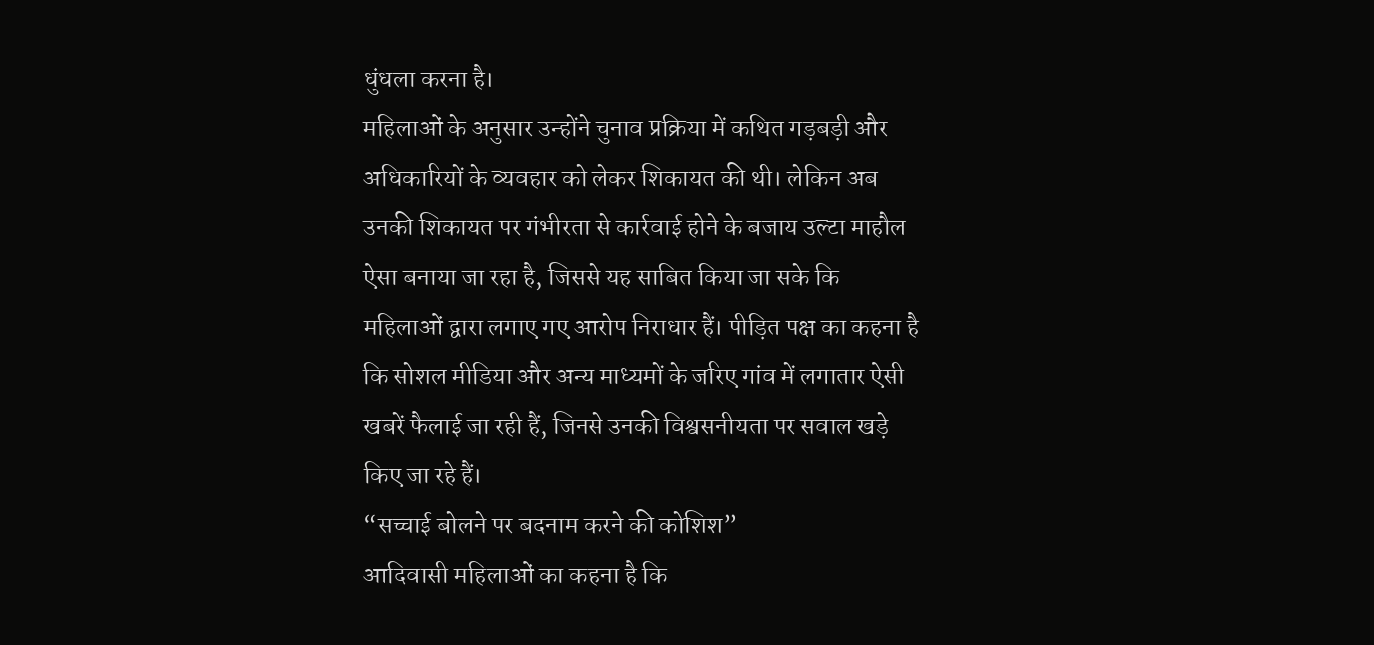धुंधला करना है।
महिलाओं के अनुसार उन्होंने चुनाव प्रक्रिया में कथित गड़बड़ी और अधिकारियों के व्यवहार को लेकर शिकायत की थी। लेकिन अब उनकी शिकायत पर गंभीरता से कार्रवाई होने के बजाय उल्टा माहौल ऐसा बनाया जा रहा है, जिससे यह साबित किया जा सके कि महिलाओं द्वारा लगाए गए आरोप निराधार हैं। पीड़ित पक्ष का कहना है कि सोशल मीडिया और अन्य माध्यमों के जरिए गांव में लगातार ऐसी खबरें फैलाई जा रही हैं, जिनसे उनकी विश्वसनीयता पर सवाल खड़े किए जा रहे हैं।
“सच्चाई बोलने पर बदनाम करने की कोशिश”
आदिवासी महिलाओं का कहना है कि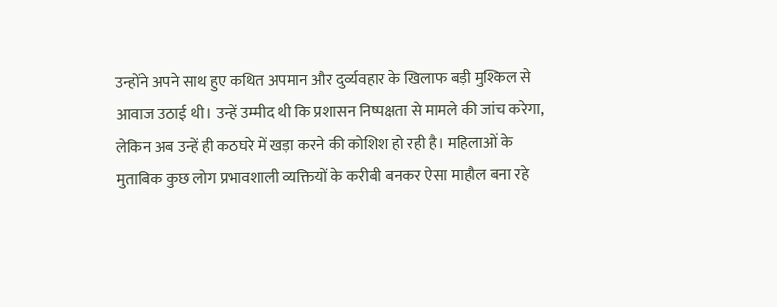उन्होंने अपने साथ हुए कथित अपमान और दुर्व्यवहार के खिलाफ बड़ी मुश्किल से आवाज उठाई थी। उन्हें उम्मीद थी कि प्रशासन निष्पक्षता से मामले की जांच करेगा, लेकिन अब उन्हें ही कठघरे में खड़ा करने की कोशिश हो रही है। महिलाओं के मुताबिक कुछ लोग प्रभावशाली व्यक्तियों के करीबी बनकर ऐसा माहौल बना रहे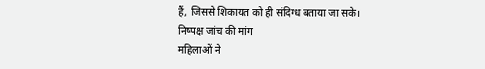हैं, जिससे शिकायत को ही संदिग्ध बताया जा सके।
निष्पक्ष जांच की मांग
महिलाओं ने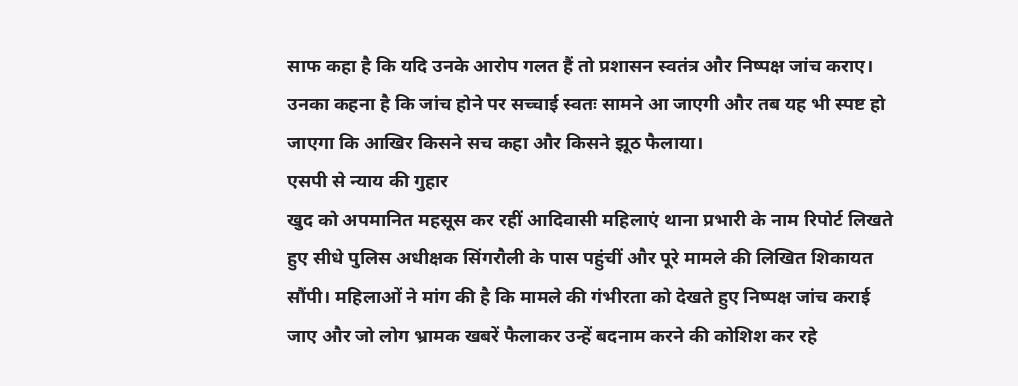साफ कहा है कि यदि उनके आरोप गलत हैं तो प्रशासन स्वतंत्र और निष्पक्ष जांच कराए। उनका कहना है कि जांच होने पर सच्चाई स्वतः सामने आ जाएगी और तब यह भी स्पष्ट हो जाएगा कि आखिर किसने सच कहा और किसने झूठ फैलाया।
एसपी से न्याय की गुहार
खुद को अपमानित महसूस कर रहीं आदिवासी महिलाएं थाना प्रभारी के नाम रिपोर्ट लिखते हुए सीधे पुलिस अधीक्षक सिंगरौली के पास पहुंचीं और पूरे मामले की लिखित शिकायत सौंपी। महिलाओं ने मांग की है कि मामले की गंभीरता को देखते हुए निष्पक्ष जांच कराई जाए और जो लोग भ्रामक खबरें फैलाकर उन्हें बदनाम करने की कोशिश कर रहे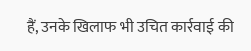हैं, उनके खिलाफ भी उचित कार्रवाई की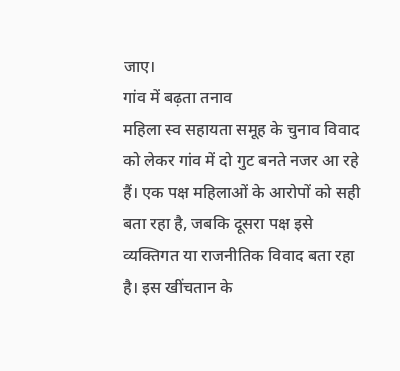जाए।
गांव में बढ़ता तनाव
महिला स्व सहायता समूह के चुनाव विवाद को लेकर गांव में दो गुट बनते नजर आ रहे हैं। एक पक्ष महिलाओं के आरोपों को सही बता रहा है, जबकि दूसरा पक्ष इसे व्यक्तिगत या राजनीतिक विवाद बता रहा है। इस खींचतान के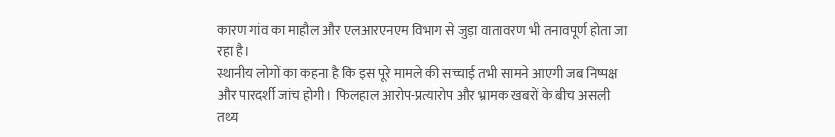कारण गांव का माहौल और एलआरएनएम विभाग से जुड़ा वातावरण भी तनावपूर्ण होता जा रहा है।
स्थानीय लोगों का कहना है कि इस पूरे मामले की सच्चाई तभी सामने आएगी जब निष्पक्ष और पारदर्शी जांच होगी। फिलहाल आरोप-प्रत्यारोप और भ्रामक खबरों के बीच असली तथ्य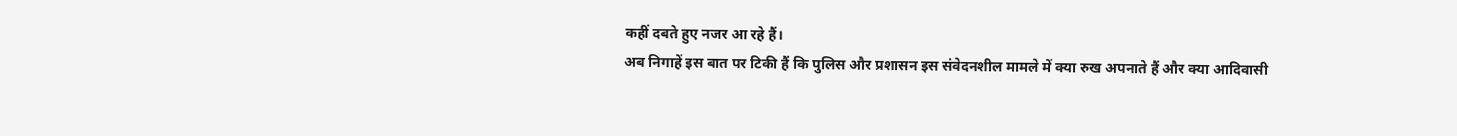कहीं दबते हुए नजर आ रहे हैं।
अब निगाहें इस बात पर टिकी हैं कि पुलिस और प्रशासन इस संवेदनशील मामले में क्या रुख अपनाते हैं और क्या आदिवासी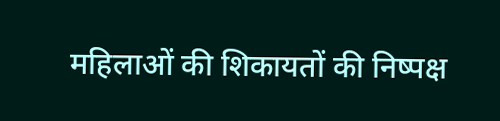महिलाओं की शिकायतों की निष्पक्ष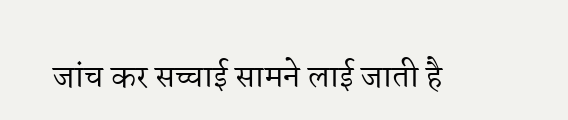जांच कर सच्चाई सामने लाई जाती है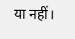या नहीं।